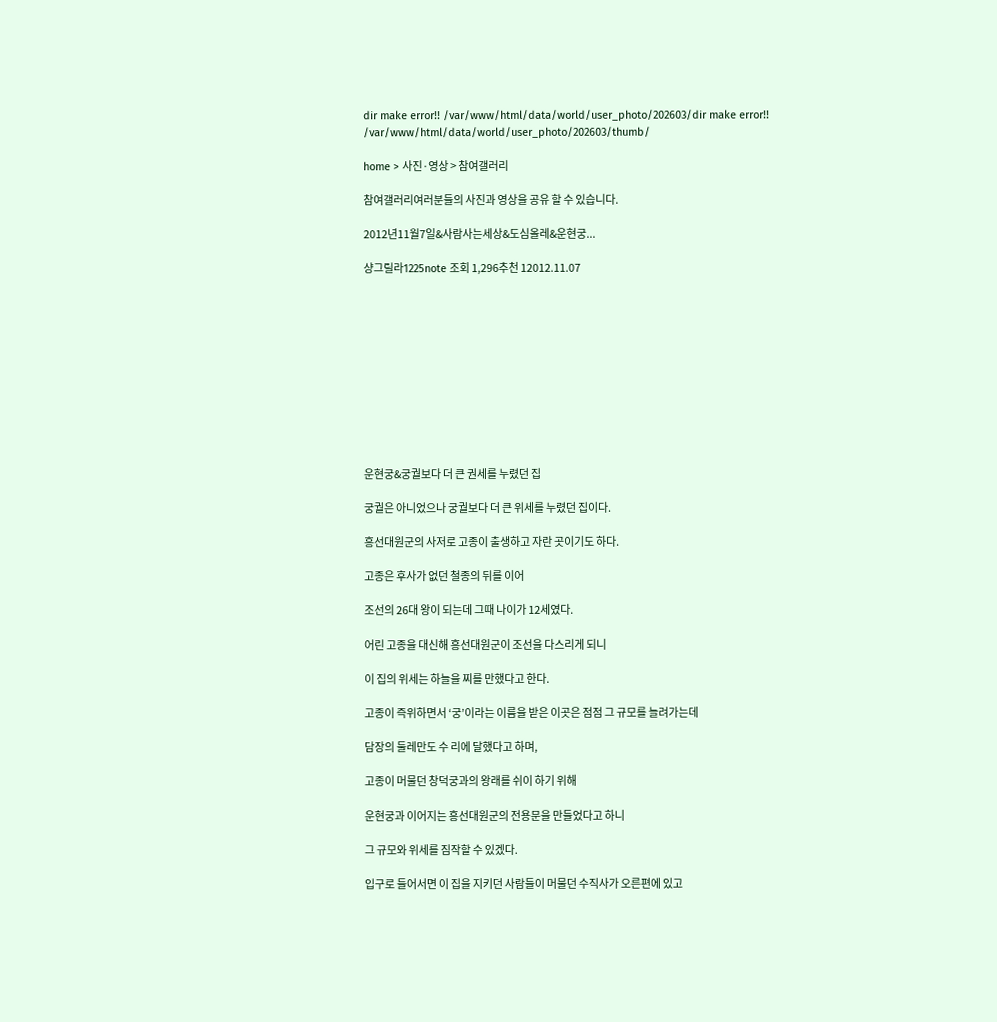dir make error!! /var/www/html/data/world/user_photo/202603/dir make error!! /var/www/html/data/world/user_photo/202603/thumb/

home > 사진·영상 > 참여갤러리

참여갤러리여러분들의 사진과 영상을 공유 할 수 있습니다.

2012년11월7일&사람사는세상&도심올레&운현궁...

샹그릴라1225note 조회 1,296추천 12012.11.07











운현궁&궁궐보다 더 큰 권세를 누렸던 집

궁궐은 아니었으나 궁궐보다 더 큰 위세를 누렸던 집이다.

흥선대원군의 사저로 고종이 출생하고 자란 곳이기도 하다.

고종은 후사가 없던 철종의 뒤를 이어

조선의 26대 왕이 되는데 그때 나이가 12세였다.

어린 고종을 대신해 흥선대원군이 조선을 다스리게 되니

이 집의 위세는 하늘을 찌를 만했다고 한다.

고종이 즉위하면서 ‘궁’이라는 이름을 받은 이곳은 점점 그 규모를 늘려가는데

담장의 둘레만도 수 리에 달했다고 하며,

고종이 머물던 창덕궁과의 왕래를 쉬이 하기 위해

운현궁과 이어지는 흥선대원군의 전용문을 만들었다고 하니

그 규모와 위세를 짐작할 수 있겠다.

입구로 들어서면 이 집을 지키던 사람들이 머물던 수직사가 오른편에 있고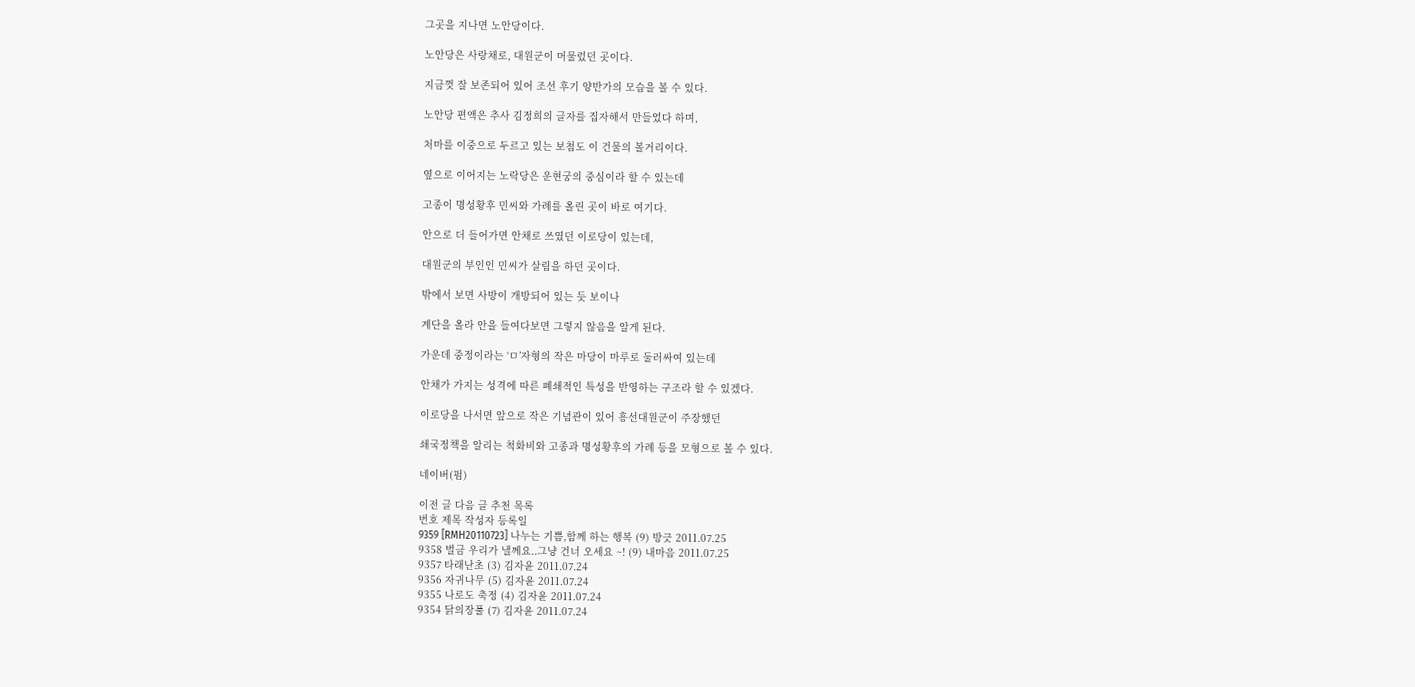그곳을 지나면 노안당이다.

노안당은 사랑채로, 대원군이 머물렀던 곳이다.

지금껏 잘 보존되어 있어 조선 후기 양반가의 모습을 볼 수 있다.

노안당 편액은 추사 김정희의 글자를 집자해서 만들었다 하며,

처마를 이중으로 두르고 있는 보첨도 이 건물의 볼거리이다.

옆으로 이어지는 노락당은 운현궁의 중심이라 할 수 있는데

고종이 명성황후 민씨와 가례를 올린 곳이 바로 여기다.

안으로 더 들어가면 안채로 쓰였던 이로당이 있는데,

대원군의 부인인 민씨가 살림을 하던 곳이다.

밖에서 보면 사방이 개방되어 있는 듯 보이나

계단을 올라 안을 들여다보면 그렇지 않음을 알게 된다.

가운데 중정이라는 ‘ㅁ’자형의 작은 마당이 마루로 둘러싸여 있는데

안채가 가지는 성격에 따른 폐쇄적인 특성을 반영하는 구조라 할 수 있겠다.

이로당을 나서면 앞으로 작은 기념관이 있어 흥선대원군이 주장했던

쇄국정책을 알리는 척화비와 고종과 명성황후의 가례 등을 모형으로 볼 수 있다.

네이버(펌)

이전 글 다음 글 추천 목록
번호 제목 작성자 등록일
9359 [RMH20110723] 나누는 기쁨,함께 하는 행복 (9) 방긋 2011.07.25
9358 벌금 우리가 낼께요..그냥 건너 오세요 ~! (9) 내마음 2011.07.25
9357 타래난초 (3) 김자윤 2011.07.24
9356 자귀나무 (5) 김자윤 2011.07.24
9355 나로도 축정 (4) 김자윤 2011.07.24
9354 닭의장풀 (7) 김자윤 2011.07.24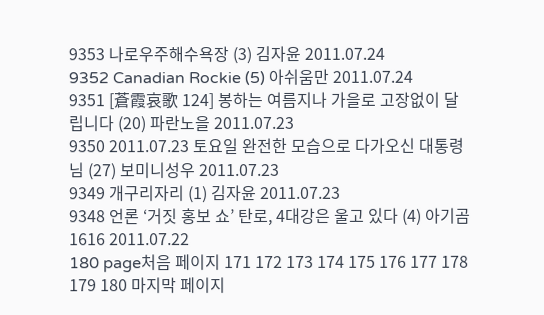9353 나로우주해수욕장 (3) 김자윤 2011.07.24
9352 Canadian Rockie (5) 아쉬움만 2011.07.24
9351 [蒼霞哀歌 124] 봉하는 여름지나 가을로 고장없이 달립니다 (20) 파란노을 2011.07.23
9350 2011.07.23 토요일 완전한 모습으로 다가오신 대통령님 (27) 보미니성우 2011.07.23
9349 개구리자리 (1) 김자윤 2011.07.23
9348 언론 ‘거짓 홍보 쇼’ 탄로, 4대강은 울고 있다 (4) 아기곰1616 2011.07.22
180 page처음 페이지 171 172 173 174 175 176 177 178 179 180 마지막 페이지